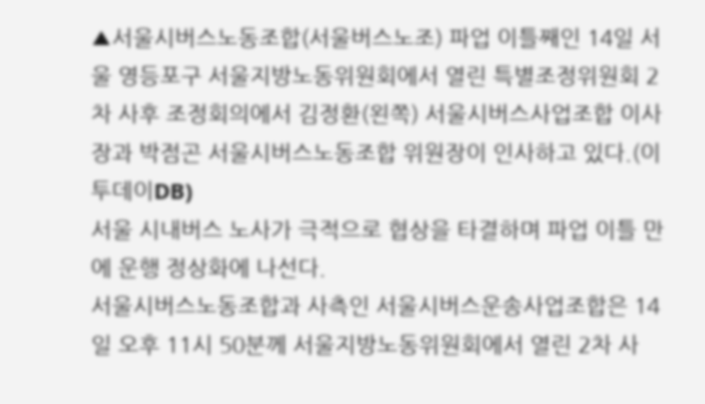▲서울시버스노동조합(서울버스노조) 파업 이틀째인 14일 서울 영등포구 서울지방노동위원회에서 열린 특별조정위원회 2차 사후 조정회의에서 김정환(왼쪽) 서울시버스사업조합 이사장과 박점곤 서울시버스노동조합 위원장이 인사하고 있다.(이투데이DB)
서울 시내버스 노사가 극적으로 협상을 타결하며 파업 이틀 만에 운행 정상화에 나선다.
서울시버스노동조합과 사측인 서울시버스운송사업조합은 14일 오후 11시 50분께 서울지방노동위원회에서 열린 2차 사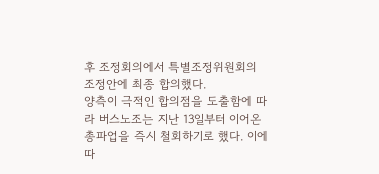후 조정회의에서 특별조정위원회의 조정안에 최종 합의했다.
양측이 극적인 합의점을 도출함에 따라 버스노조는 지난 13일부터 이어온 총파업을 즉시 철회하기로 했다. 이에 따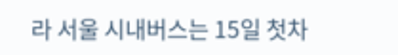라 서울 시내버스는 15일 첫차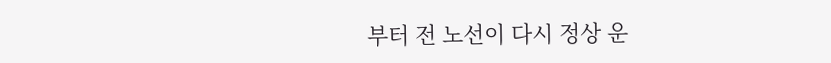부터 전 노선이 다시 정상 운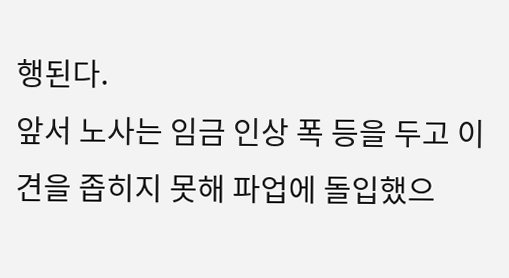행된다.
앞서 노사는 임금 인상 폭 등을 두고 이견을 좁히지 못해 파업에 돌입했으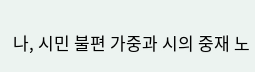나, 시민 불편 가중과 시의 중재 노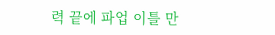력 끝에 파업 이틀 만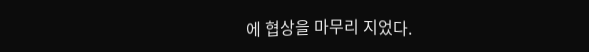에 협상을 마무리 지었다.